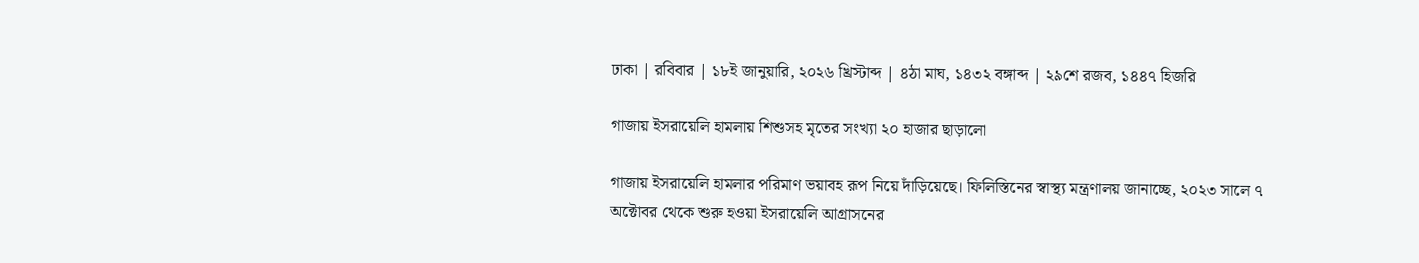ঢাকা | রবিবার | ১৮ই জানুয়ারি, ২০২৬ খ্রিস্টাব্দ | ৪ঠা মাঘ, ১৪৩২ বঙ্গাব্দ | ২৯শে রজব, ১৪৪৭ হিজরি

গাজায় ইসরায়েলি হামলায় শিশুসহ মৃতের সংখ্যা ২০ হাজার ছাড়ালো

গাজায় ইসরায়েলি হামলার পরিমাণ ভয়াবহ রূপ নিয়ে দাঁড়িয়েছে। ফিলিস্তিনের স্বাস্থ্য মন্ত্রণালয় জানাচ্ছে, ২০২৩ সালে ৭ অক্টোবর থেকে শুরু হওয়া ইসরায়েলি আগ্রাসনের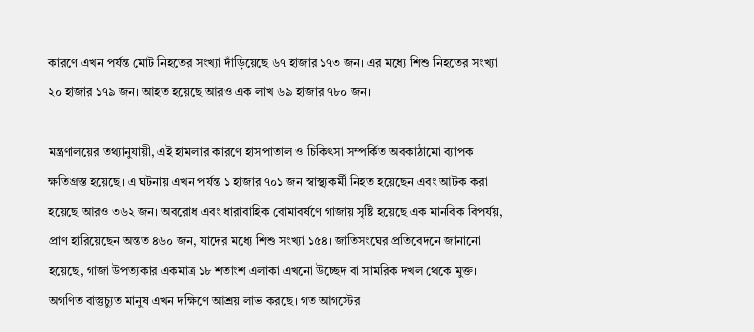কারণে এখন পর্যন্ত মোট নিহতের সংখ্যা দাঁড়িয়েছে ৬৭ হাজার ১৭৩ জন। এর মধ্যে শিশু নিহতের সংখ্যা ২০ হাজার ১৭৯ জন। আহত হয়েছে আরও এক লাখ ৬৯ হাজার ৭৮০ জন।

মন্ত্রণালয়ের তথ্যানুযায়ী, এই হামলার কারণে হাসপাতাল ও চিকিৎসা সম্পর্কিত অবকাঠামো ব্যাপক ক্ষতিগ্রস্ত হয়েছে। এ ঘটনায় এখন পর্যন্ত ১ হাজার ৭০১ জন স্বাস্থ্যকর্মী নিহত হয়েছেন এবং আটক করা হয়েছে আরও ৩৬২ জন। অবরোধ এবং ধারাবাহিক বোমাবর্ষণে গাজায় সৃষ্টি হয়েছে এক মানবিক বিপর্যয়, প্রাণ হারিয়েছেন অন্তত ৪৬০ জন, যাদের মধ্যে শিশু সংখ্যা ১৫৪। জাতিসংঘের প্রতিবেদনে জানানো হয়েছে, গাজা উপত্যকার একমাত্র ১৮ শতাংশ এলাকা এখনো উচ্ছেদ বা সামরিক দখল থেকে মুক্ত। অগণিত বাস্তুচ্যুত মানুষ এখন দক্ষিণে আশ্রয় লাভ করছে। গত আগস্টের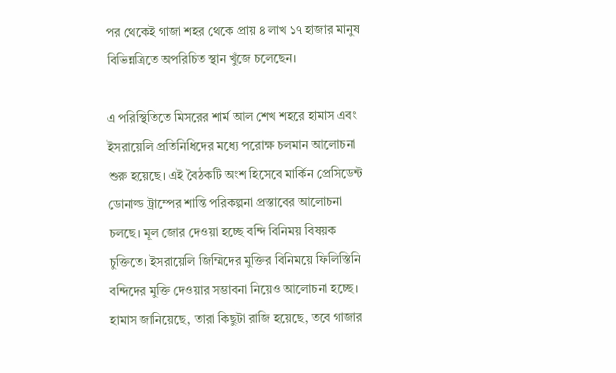পর থেকেই গাজা শহর থেকে প্রায় ৪ লাখ ১৭ হাজার মানুষ বিভিন্নত্রিতে অপরিচিত স্থান খুঁজে চলেছেন।

এ পরিস্থিতিতে মিসরের শার্ম আল শেখ শহরে হামাস এবং ইসরায়েলি প্রতিনিধিদের মধ্যে পরোক্ষ চলমান আলোচনা শুরু হয়েছে। এই বৈঠকটি অংশ হিসেবে মার্কিন প্রেসিডেন্ট ডোনাল্ড ট্রাম্পের শান্তি পরিকল্পনা প্রস্তাবের আলোচনা চলছে। মূল জোর দেওয়া হচ্ছে বন্দি বিনিময় বিষয়ক চুক্তিতে। ইসরায়েলি জিম্মিদের মুক্তির বিনিময়ে ফিলিস্তিনি বন্দিদের মুক্তি দেওয়ার সম্ভাবনা নিয়েও আলোচনা হচ্ছে। হামাস জানিয়েছে, তারা কিছুটা রাজি হয়েছে, তবে গাজার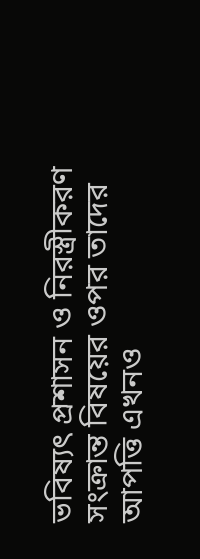ভবিষ্যৎ প্রশাসন ও নিরস্ত্রীকরণ সংক্রান্ত বিষয়ের ওপর তাদের আপত্তি এখনও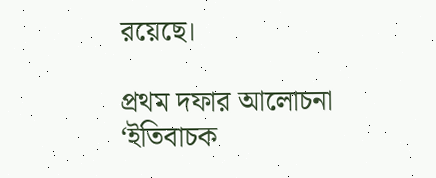রয়েছে।

প্রথম দফার আলোচনা ‘ইতিবাচক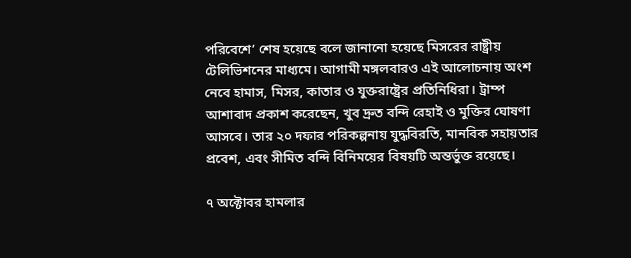পরিবেশে’ শেষ হয়েছে বলে জানানো হয়েছে মিসরের রাষ্ট্রীয় টেলিভিশনের মাধ্যমে। আগামী মঙ্গলবারও এই আলোচনায় অংশ নেবে হামাস, মিসর, কাতার ও যুক্তরাষ্ট্রের প্রতিনিধিরা। ট্রাম্প আশাবাদ প্রকাশ করেছেন, খুব দ্রুত বন্দি রেহাই ও মুক্তির ঘোষণা আসবে। তার ২০ দফার পরিকল্পনায় যুদ্ধবিরতি, মানবিক সহায়তার প্রবেশ, এবং সীমিত বন্দি বিনিময়ের বিষয়টি অন্তর্ভুক্ত রয়েছে।

৭ অক্টোবর হামলার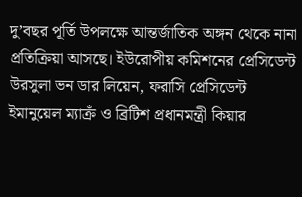দু’বছর পূর্তি উপলক্ষে আন্তর্জাতিক অঙ্গন থেকে নানা প্রতিক্রিয়া আসছে। ইউরোপীয় কমিশনের প্রেসিডেন্ট উরসুলা ভন ডার লিয়েন, ফরাসি প্রেসিডেন্ট ইমানুয়েল ম্যাক্রঁ ও ব্রিটিশ প্রধানমন্ত্রী কিয়ার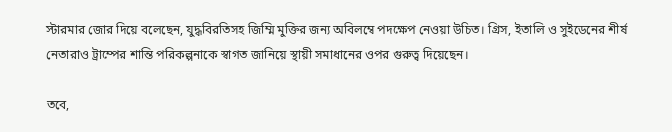স্টারমার জোর দিয়ে বলেছেন, যুদ্ধবিরতিসহ জিম্মি মুক্তির জন্য অবিলম্বে পদক্ষেপ নেওয়া উচিত। গ্রিস, ইতালি ও সুইডেনের শীর্ষ নেতারাও ট্রাম্পের শান্তি পরিকল্পনাকে স্বাগত জানিয়ে স্থায়ী সমাধানের ওপর গুরুত্ব দিয়েছেন।

তবে,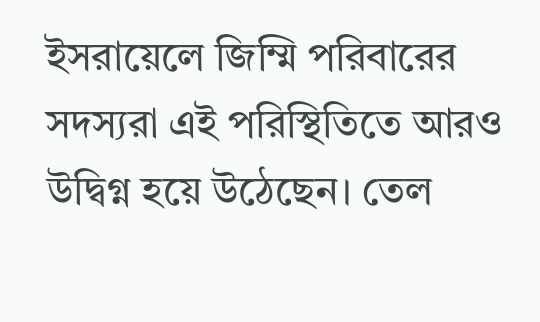ইসরায়েলে জিম্মি পরিবারের সদস্যরা এই পরিস্থিতিতে আরও উদ্বিগ্ন হয়ে উঠেছেন। তেল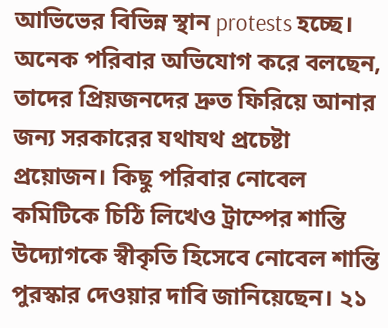আভিভের বিভিন্ন স্থান protests হচ্ছে। অনেক পরিবার অভিযোগ করে বলছেন, তাদের প্রিয়জনদের দ্রুত ফিরিয়ে আনার জন্য সরকারের যথাযথ প্রচেষ্টা প্রয়োজন। কিছু পরিবার নোবেল কমিটিকে চিঠি লিখেও ট্রাম্পের শান্তি উদ্যোগকে স্বীকৃতি হিসেবে নোবেল শান্তি পুরস্কার দেওয়ার দাবি জানিয়েছেন। ২১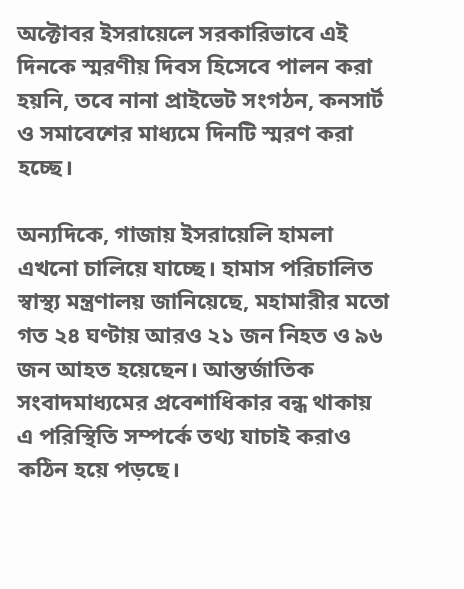অক্টোবর ইসরায়েলে সরকারিভাবে এই দিনকে স্মরণীয় দিবস হিসেবে পালন করা হয়নি, তবে নানা প্রাইভেট সংগঠন, কনসার্ট ও সমাবেশের মাধ্যমে দিনটি স্মরণ করা হচ্ছে।

অন্যদিকে, গাজায় ইসরায়েলি হামলা এখনো চালিয়ে যাচ্ছে। হামাস পরিচালিত স্বাস্থ্য মন্ত্রণালয় জানিয়েছে, মহামারীর মতো গত ২৪ ঘণ্টায় আরও ২১ জন নিহত ও ৯৬ জন আহত হয়েছেন। আন্তর্জাতিক সংবাদমাধ্যমের প্রবেশাধিকার বন্ধ থাকায় এ পরিস্থিতি সম্পর্কে তথ্য যাচাই করাও কঠিন হয়ে পড়ছে।